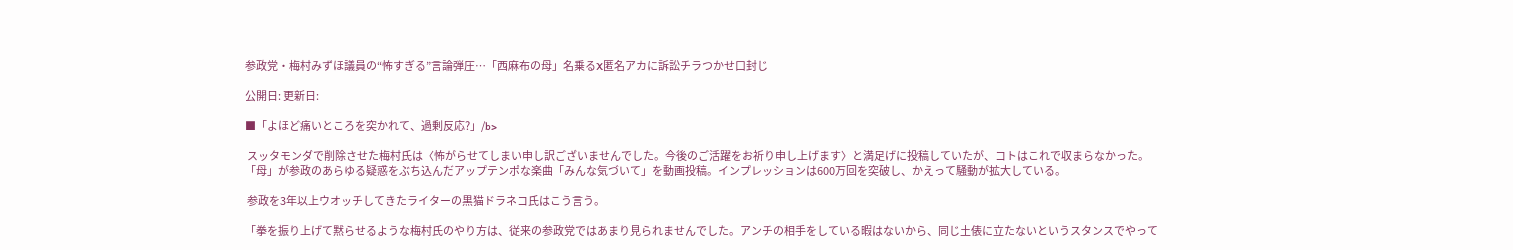参政党・梅村みずほ議員の“怖すぎる”言論弾圧…「西麻布の母」名乗るX匿名アカに訴訟チラつかせ口封じ

公開日: 更新日:

■「よほど痛いところを突かれて、過剰反応?」/b>

 スッタモンダで削除させた梅村氏は〈怖がらせてしまい申し訳ございませんでした。今後のご活躍をお祈り申し上げます〉と満足げに投稿していたが、コトはこれで収まらなかった。「母」が参政のあらゆる疑惑をぶち込んだアップテンポな楽曲「みんな気づいて」を動画投稿。インプレッションは600万回を突破し、かえって騒動が拡大している。

 参政を3年以上ウオッチしてきたライターの黒猫ドラネコ氏はこう言う。

「拳を振り上げて黙らせるような梅村氏のやり方は、従来の参政党ではあまり見られませんでした。アンチの相手をしている暇はないから、同じ土俵に立たないというスタンスでやって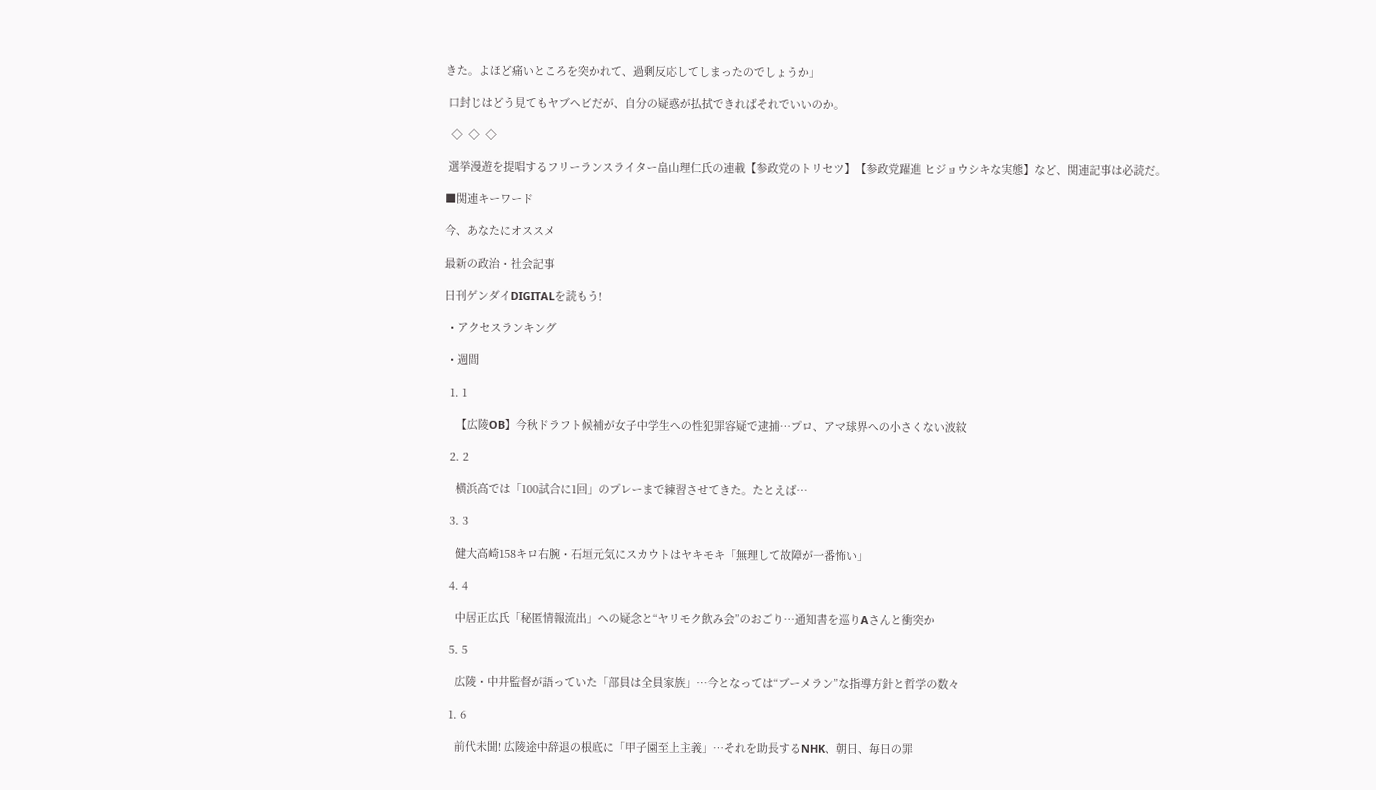きた。よほど痛いところを突かれて、過剰反応してしまったのでしょうか」

 口封じはどう見てもヤブヘビだが、自分の疑惑が払拭できればそれでいいのか。

  ◇  ◇  ◇

 選挙漫遊を提唱するフリーランスライター畠山理仁氏の連載【参政党のトリセツ】【参政党躍進 ヒジョウシキな実態】など、関連記事は必読だ。

■関連キーワード

今、あなたにオススメ

最新の政治・社会記事

日刊ゲンダイDIGITALを読もう!

  • アクセスランキング

  • 週間

  1. 1

    【広陵OB】今秋ドラフト候補が女子中学生への性犯罪容疑で逮捕…プロ、アマ球界への小さくない波紋

  2. 2

    横浜高では「100試合に1回」のプレーまで練習させてきた。たとえば…

  3. 3

    健大高崎158キロ右腕・石垣元気にスカウトはヤキモキ「無理して故障が一番怖い」

  4. 4

    中居正広氏「秘匿情報流出」への疑念と“ヤリモク飲み会”のおごり…通知書を巡りAさんと衝突か

  5. 5

    広陵・中井監督が語っていた「部員は全員家族」…今となっては“ブーメラン”な指導方針と哲学の数々

  1. 6

    前代未聞! 広陵途中辞退の根底に「甲子園至上主義」…それを助長するNHK、朝日、毎日の罪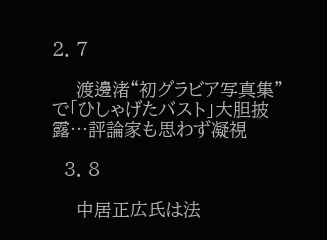2. 7

    渡邊渚“初グラビア写真集”で「ひしゃげたバスト」大胆披露…評論家も思わず凝視

  3. 8

    中居正広氏は法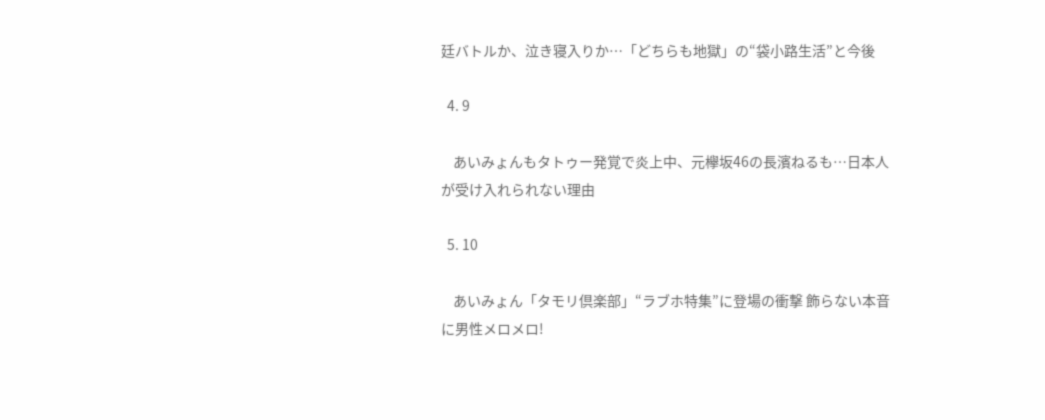廷バトルか、泣き寝入りか…「どちらも地獄」の“袋小路生活”と今後

  4. 9

    あいみょんもタトゥー発覚で炎上中、元欅坂46の長濱ねるも…日本人が受け入れられない理由

  5. 10

    あいみょん「タモリ倶楽部」“ラブホ特集”に登場の衝撃 飾らない本音に男性メロメロ!